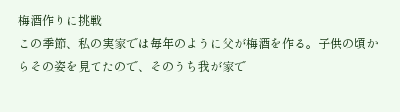梅酒作りに挑戦
この季節、私の実家では毎年のように父が梅酒を作る。子供の頃からその姿を見てたので、そのうち我が家で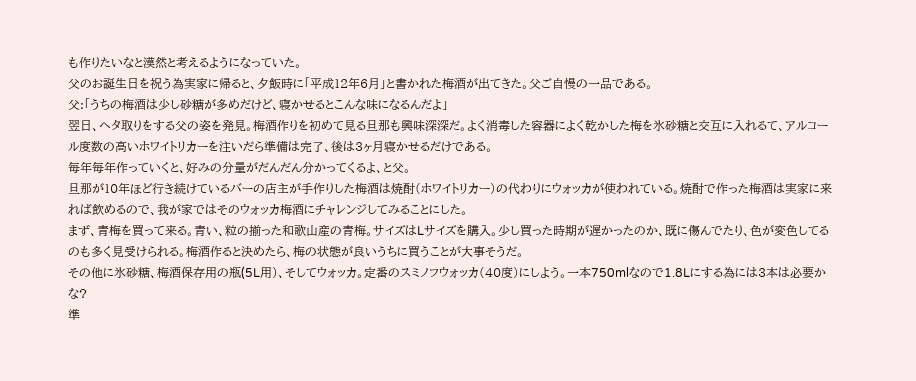も作りたいなと漠然と考えるようになっていた。
父のお誕生日を祝う為実家に帰ると、夕飯時に「平成12年6月」と書かれた梅酒が出てきた。父ご自慢の一品である。
父:「うちの梅酒は少し砂糖が多めだけど、寝かせるとこんな味になるんだよ」
翌日、ヘタ取りをする父の姿を発見。梅酒作りを初めて見る旦那も興味深深だ。よく消毒した容器によく乾かした梅を氷砂糖と交互に入れるて、アルコール度数の高いホワイトリカーを注いだら準備は完了、後は3ヶ月寝かせるだけである。
毎年毎年作っていくと、好みの分量がだんだん分かってくるよ、と父。
旦那が10年ほど行き続けているバーの店主が手作りした梅酒は焼酎(ホワイトリカー)の代わりにウォッカが使われている。焼酎で作った梅酒は実家に来れば飲めるので、我が家ではそのウォッカ梅酒にチャレンジしてみることにした。
まず、青梅を買って来る。青い、粒の揃った和歌山産の青梅。サイズはLサイズを購入。少し買った時期が遅かったのか、既に傷んでたり、色が変色してるのも多く見受けられる。梅酒作ると決めたら、梅の状態が良いうちに買うことが大事そうだ。
その他に氷砂糖、梅酒保存用の瓶(5L用)、そしてウォッカ。定番のスミノフウォッカ(40度)にしよう。一本750mlなので1.8Lにする為には3本は必要かな?
準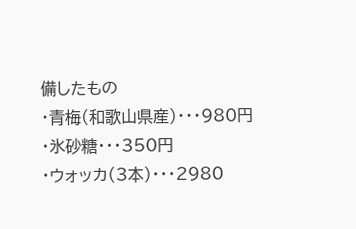備したもの
・青梅(和歌山県産)・・・980円
・氷砂糖・・・350円
・ウォッカ(3本)・・・2980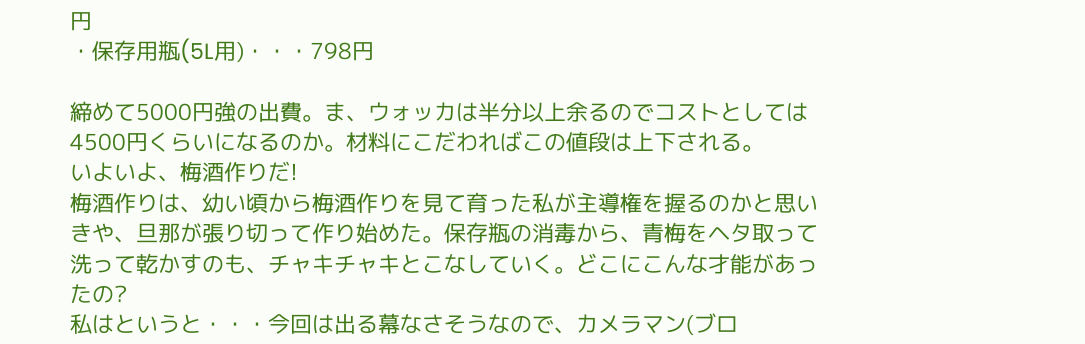円
・保存用瓶(5L用)・・・798円

締めて5000円強の出費。ま、ウォッカは半分以上余るのでコストとしては4500円くらいになるのか。材料にこだわればこの値段は上下される。
いよいよ、梅酒作りだ!
梅酒作りは、幼い頃から梅酒作りを見て育った私が主導権を握るのかと思いきや、旦那が張り切って作り始めた。保存瓶の消毒から、青梅をヘタ取って洗って乾かすのも、チャキチャキとこなしていく。どこにこんな才能があったの?
私はというと・・・今回は出る幕なさそうなので、カメラマン(ブロ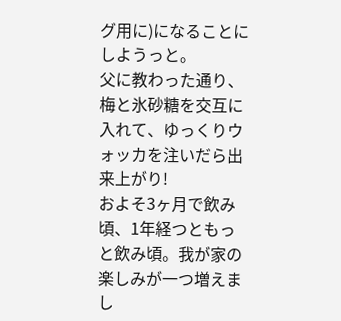グ用に)になることにしようっと。
父に教わった通り、梅と氷砂糖を交互に入れて、ゆっくりウォッカを注いだら出来上がり!
およそ3ヶ月で飲み頃、1年経つともっと飲み頃。我が家の楽しみが一つ増えまし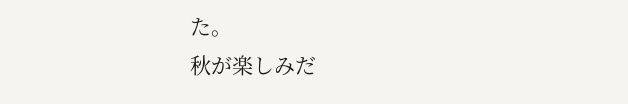た。
秋が楽しみだ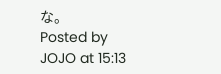な。
Posted by JOJO at 15:13